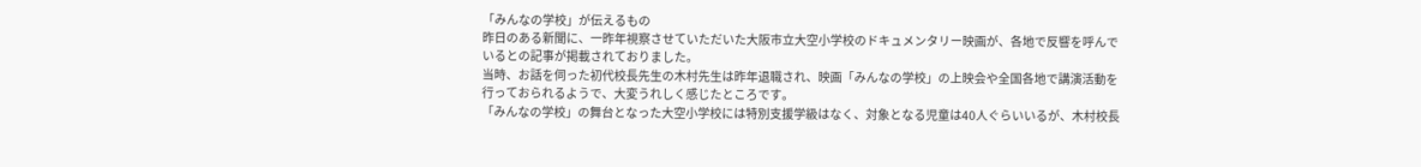「みんなの学校」が伝えるもの
昨日のある新聞に、一昨年視察させていただいた大阪市立大空小学校のドキュメンタリー映画が、各地で反響を呼んでいるとの記事が掲載されておりました。
当時、お話を伺った初代校長先生の木村先生は昨年退職され、映画「みんなの学校」の上映会や全国各地で講演活動を行っておられるようで、大変うれしく感じたところです。
「みんなの学校」の舞台となった大空小学校には特別支援学級はなく、対象となる児童は40人ぐらいいるが、木村校長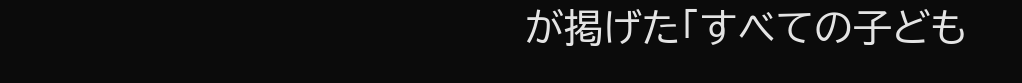が掲げた「すべての子ども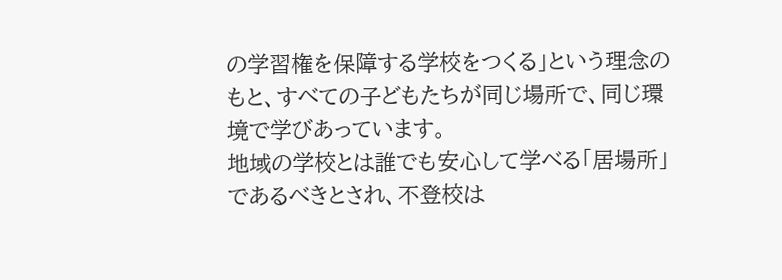の学習権を保障する学校をつくる」という理念のもと、すべての子どもたちが同じ場所で、同じ環境で学びあっています。
地域の学校とは誰でも安心して学べる「居場所」であるべきとされ、不登校は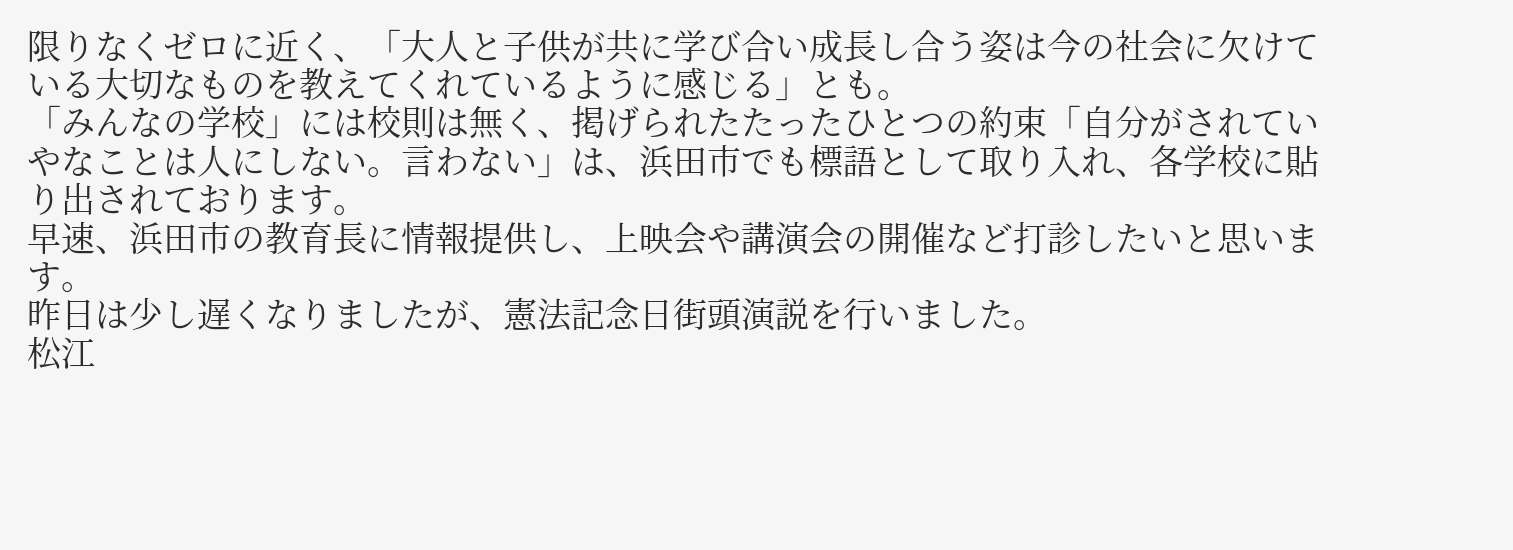限りなくゼロに近く、「大人と子供が共に学び合い成長し合う姿は今の社会に欠けている大切なものを教えてくれているように感じる」とも。
「みんなの学校」には校則は無く、掲げられたたったひとつの約束「自分がされていやなことは人にしない。言わない」は、浜田市でも標語として取り入れ、各学校に貼り出されております。
早速、浜田市の教育長に情報提供し、上映会や講演会の開催など打診したいと思います。
昨日は少し遅くなりましたが、憲法記念日街頭演説を行いました。
松江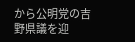から公明党の吉野県議を迎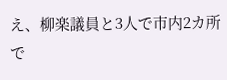え、柳楽議員と3人で市内2カ所で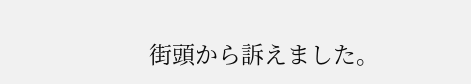街頭から訴えました。